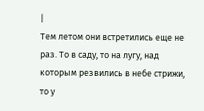|
Тем летом они встретились еще не раз. То в саду, то на лугу, над которым резвились в небе стрижи, то у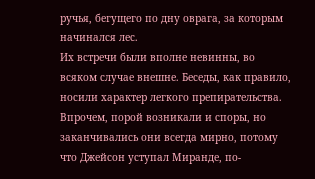ручья, бегущего по дну оврага, за которым начинался лес.
Их встречи были вполне невинны, во всяком случае внешне. Беседы, как правило, носили характер легкого препирательства. Впрочем, порой возникали и споры, но заканчивались они всегда мирно, потому что Джейсон уступал Миранде, по-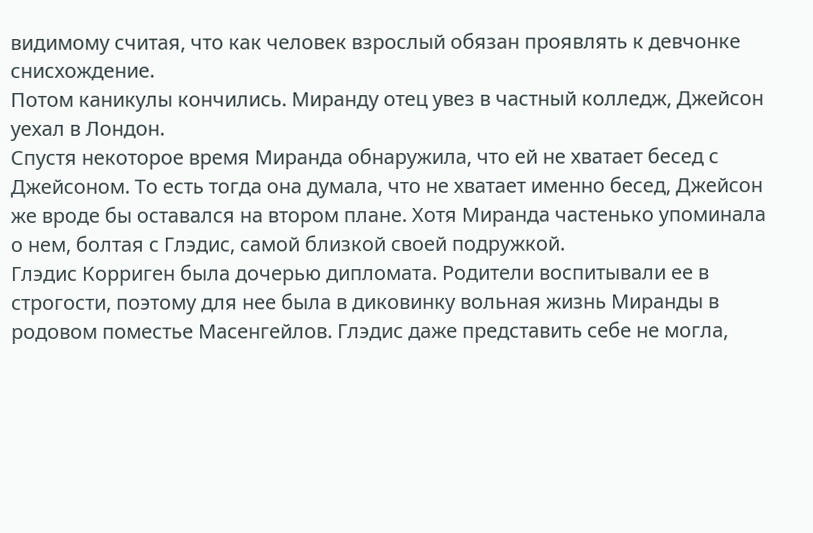видимому считая, что как человек взрослый обязан проявлять к девчонке снисхождение.
Потом каникулы кончились. Миранду отец увез в частный колледж, Джейсон уехал в Лондон.
Спустя некоторое время Миранда обнаружила, что ей не хватает бесед с Джейсоном. То есть тогда она думала, что не хватает именно бесед, Джейсон же вроде бы оставался на втором плане. Хотя Миранда частенько упоминала о нем, болтая с Глэдис, самой близкой своей подружкой.
Глэдис Корриген была дочерью дипломата. Родители воспитывали ее в строгости, поэтому для нее была в диковинку вольная жизнь Миранды в родовом поместье Масенгейлов. Глэдис даже представить себе не могла,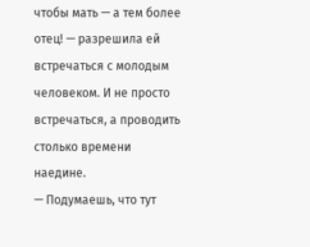чтобы мать — а тем более отец! — разрешила ей встречаться с молодым человеком. И не просто встречаться, а проводить столько времени наедине.
— Подумаешь, что тут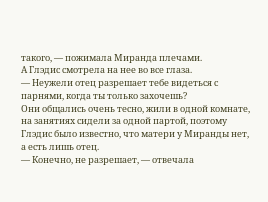такого, — пожимала Миранда плечами.
А Глэдис смотрела на нее во все глаза.
— Неужели отец разрешает тебе видеться с парнями, когда ты только захочешь?
Они общались очень тесно, жили в одной комнате, на занятиях сидели за одной партой, поэтому Глэдис было известно, что матери у Миранды нет, а есть лишь отец.
— Конечно, не разрешает, — отвечала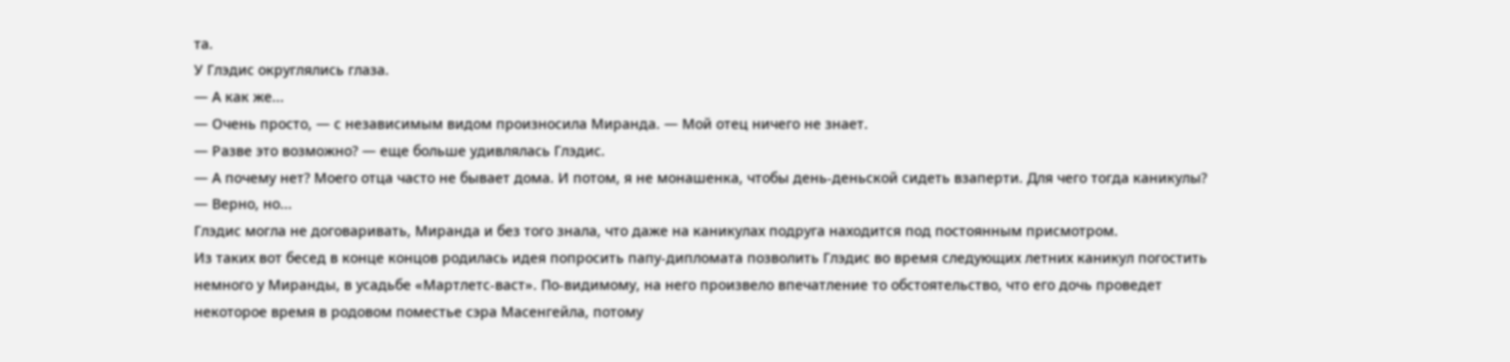та.
У Глэдис округлялись глаза.
— А как же...
— Очень просто, — с независимым видом произносила Миранда. — Мой отец ничего не знает.
— Разве это возможно? — еще больше удивлялась Глэдис.
— А почему нет? Моего отца часто не бывает дома. И потом, я не монашенка, чтобы день-деньской сидеть взаперти. Для чего тогда каникулы?
— Верно, но...
Глэдис могла не договаривать, Миранда и без того знала, что даже на каникулах подруга находится под постоянным присмотром.
Из таких вот бесед в конце концов родилась идея попросить папу-дипломата позволить Глэдис во время следующих летних каникул погостить немного у Миранды, в усадьбе «Мартлетс-васт». По-видимому, на него произвело впечатление то обстоятельство, что его дочь проведет некоторое время в родовом поместье сэра Масенгейла, потому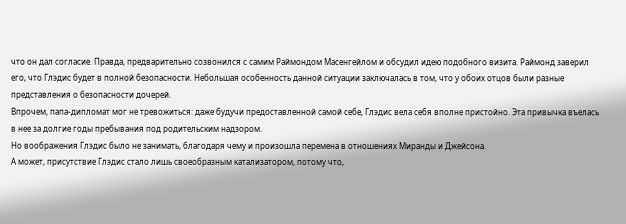что он дал согласие. Правда, предварительно созвонился с самим Раймондом Масенгейлом и обсудил идею подобного визита. Раймонд заверил его, что Глэдис будет в полной безопасности. Небольшая особенность данной ситуации заключалась в том, что у обоих отцов были разные представления о безопасности дочерей.
Впрочем, папа-дипломат мог не тревожиться: даже будучи предоставленной самой себе, Глэдис вела себя вполне пристойно. Эта привычка въелась в нее за долгие годы пребывания под родительским надзором.
Но воображения Глэдис было не занимать, благодаря чему и произошла перемена в отношениях Миранды и Джейсона.
А может, присутствие Глэдис стало лишь своеобразным катализатором, потому что,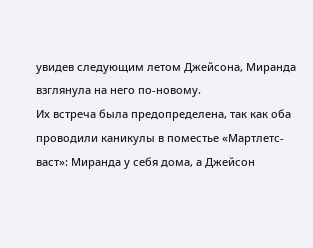увидев следующим летом Джейсона, Миранда взглянула на него по-новому.
Их встреча была предопределена, так как оба проводили каникулы в поместье «Мартлетс-васт»: Миранда у себя дома, а Джейсон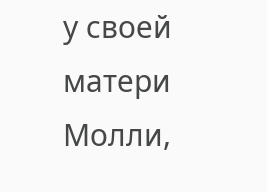у своей матери Молли,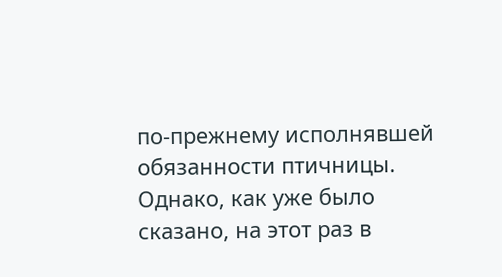по-прежнему исполнявшей обязанности птичницы.
Однако, как уже было сказано, на этот раз в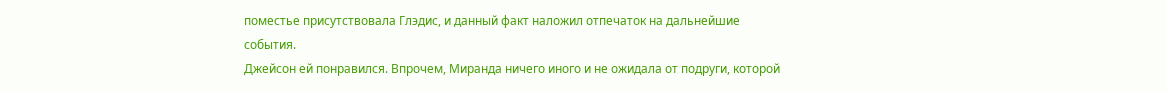поместье присутствовала Глэдис, и данный факт наложил отпечаток на дальнейшие события.
Джейсон ей понравился. Впрочем, Миранда ничего иного и не ожидала от подруги, которой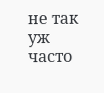не так уж часто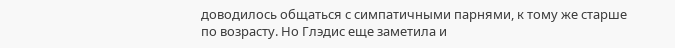доводилось общаться с симпатичными парнями, к тому же старше по возрасту. Но Глэдис еще заметила и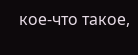кое-что такое,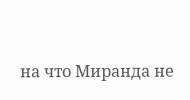на что Миранда не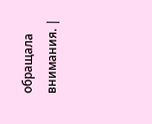обращала внимания. |